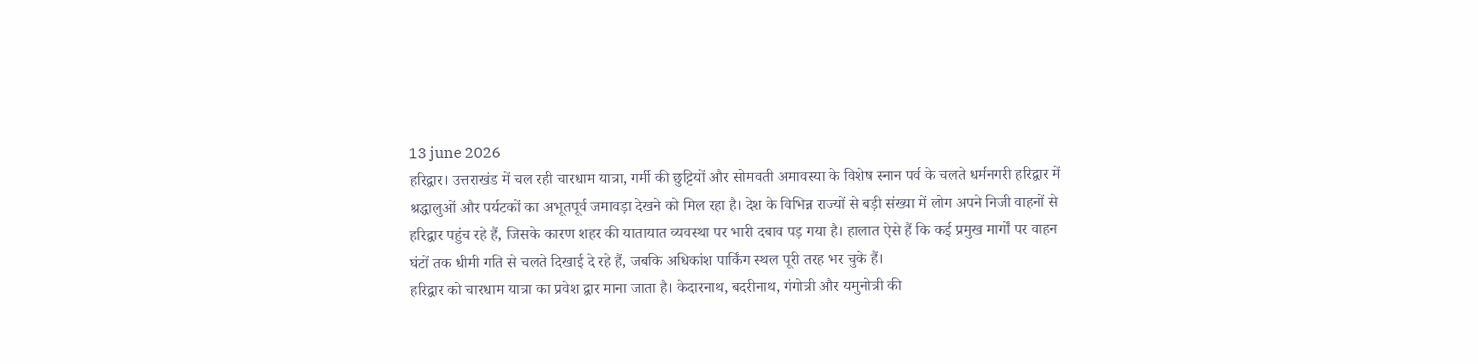13 june 2026
हरिद्वार। उत्तराखंड में चल रही चारधाम यात्रा, गर्मी की छुट्टियों और सोमवती अमावस्या के विशेष स्नान पर्व के चलते धर्मनगरी हरिद्वार में श्रद्धालुओं और पर्यटकों का अभूतपूर्व जमावड़ा देखने को मिल रहा है। देश के विभिन्न राज्यों से बड़ी संख्या में लोग अपने निजी वाहनों से हरिद्वार पहुंच रहे हैं, जिसके कारण शहर की यातायात व्यवस्था पर भारी दबाव पड़ गया है। हालात ऐसे हैं कि कई प्रमुख मार्गों पर वाहन घंटों तक धीमी गति से चलते दिखाई दे रहे हैं, जबकि अधिकांश पार्किंग स्थल पूरी तरह भर चुके हैं।
हरिद्वार को चारधाम यात्रा का प्रवेश द्वार माना जाता है। केदारनाथ, बदरीनाथ, गंगोत्री और यमुनोत्री की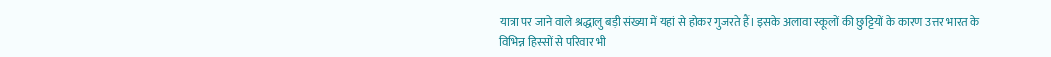यात्रा पर जाने वाले श्रद्धालु बड़ी संख्या में यहां से होकर गुजरते हैं। इसके अलावा स्कूलों की छुट्टियों के कारण उत्तर भारत के विभिन्न हिस्सों से परिवार भी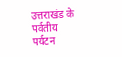उत्तराखंड के पर्वतीय पर्यटन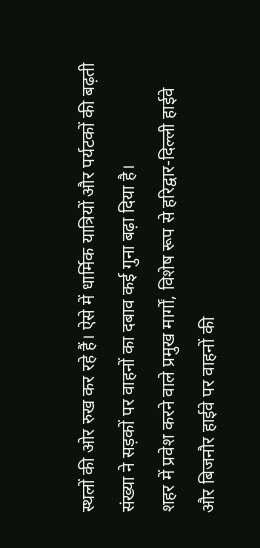स्थलों की ओर रुख कर रहे हैं। ऐसे में धार्मिक यात्रियों और पर्यटकों की बढ़ती संख्या ने सड़कों पर वाहनों का दबाव कई गुना बढ़ा दिया है।
शहर में प्रवेश करने वाले प्रमुख मार्गों, विशेष रूप से हरिद्वार-दिल्ली हाईवे और बिजनौर हाईवे पर वाहनों की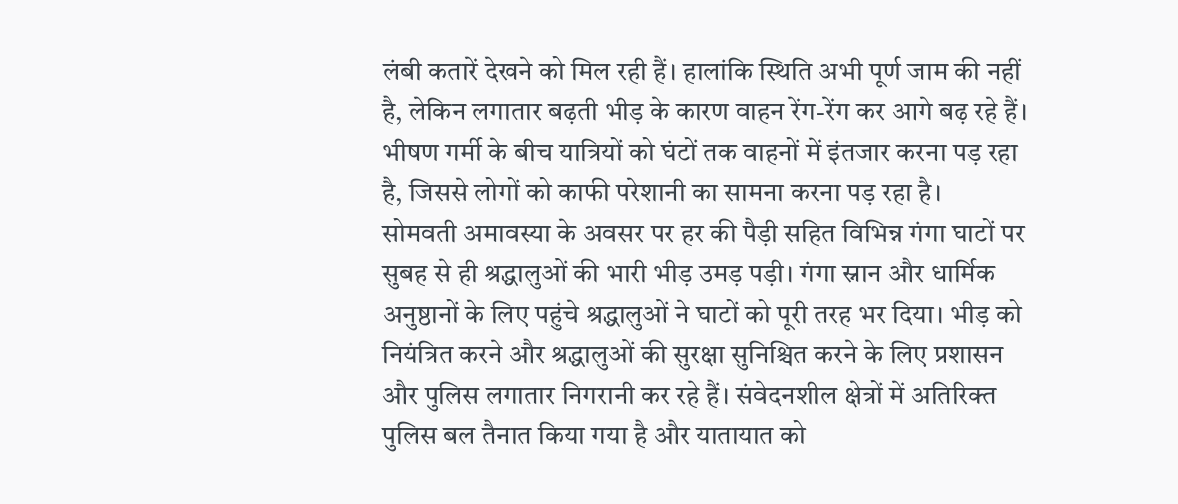लंबी कतारें देखने को मिल रही हैं। हालांकि स्थिति अभी पूर्ण जाम की नहीं है, लेकिन लगातार बढ़ती भीड़ के कारण वाहन रेंग-रेंग कर आगे बढ़ रहे हैं। भीषण गर्मी के बीच यात्रियों को घंटों तक वाहनों में इंतजार करना पड़ रहा है, जिससे लोगों को काफी परेशानी का सामना करना पड़ रहा है।
सोमवती अमावस्या के अवसर पर हर की पैड़ी सहित विभिन्न गंगा घाटों पर सुबह से ही श्रद्धालुओं की भारी भीड़ उमड़ पड़ी। गंगा स्नान और धार्मिक अनुष्ठानों के लिए पहुंचे श्रद्धालुओं ने घाटों को पूरी तरह भर दिया। भीड़ को नियंत्रित करने और श्रद्धालुओं की सुरक्षा सुनिश्चित करने के लिए प्रशासन और पुलिस लगातार निगरानी कर रहे हैं। संवेदनशील क्षेत्रों में अतिरिक्त पुलिस बल तैनात किया गया है और यातायात को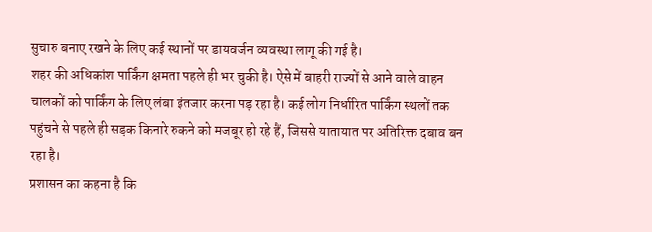सुचारु बनाए रखने के लिए कई स्थानों पर डायवर्जन व्यवस्था लागू की गई है।
शहर की अधिकांश पार्किंग क्षमता पहले ही भर चुकी है। ऐसे में बाहरी राज्यों से आने वाले वाहन चालकों को पार्किंग के लिए लंबा इंतजार करना पड़ रहा है। कई लोग निर्धारित पार्किंग स्थलों तक पहुंचने से पहले ही सड़क किनारे रुकने को मजबूर हो रहे हैं, जिससे यातायात पर अतिरिक्त दबाव बन रहा है।
प्रशासन का कहना है कि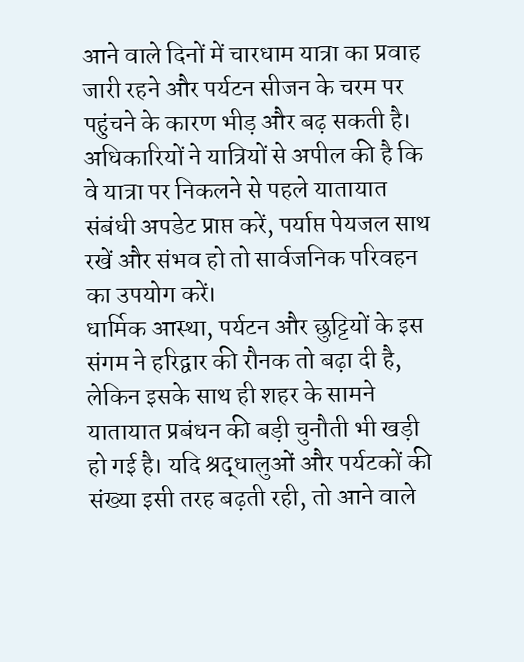आने वाले दिनों में चारधाम यात्रा का प्रवाह जारी रहने और पर्यटन सीजन के चरम पर पहुंचने के कारण भीड़ और बढ़ सकती है। अधिकारियों ने यात्रियों से अपील की है कि वे यात्रा पर निकलने से पहले यातायात संबंधी अपडेट प्राप्त करें, पर्याप्त पेयजल साथ रखें और संभव हो तो सार्वजनिक परिवहन का उपयोग करें।
धार्मिक आस्था, पर्यटन और छुट्टियों के इस संगम ने हरिद्वार की रौनक तो बढ़ा दी है, लेकिन इसके साथ ही शहर के सामने यातायात प्रबंधन की बड़ी चुनौती भी खड़ी हो गई है। यदि श्रद्धालुओं और पर्यटकों की संख्या इसी तरह बढ़ती रही, तो आने वाले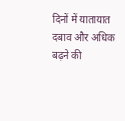दिनों में यातायात दबाव और अधिक बढ़ने की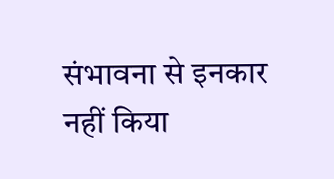संभावना से इनकार नहीं किया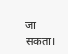जा सकता।